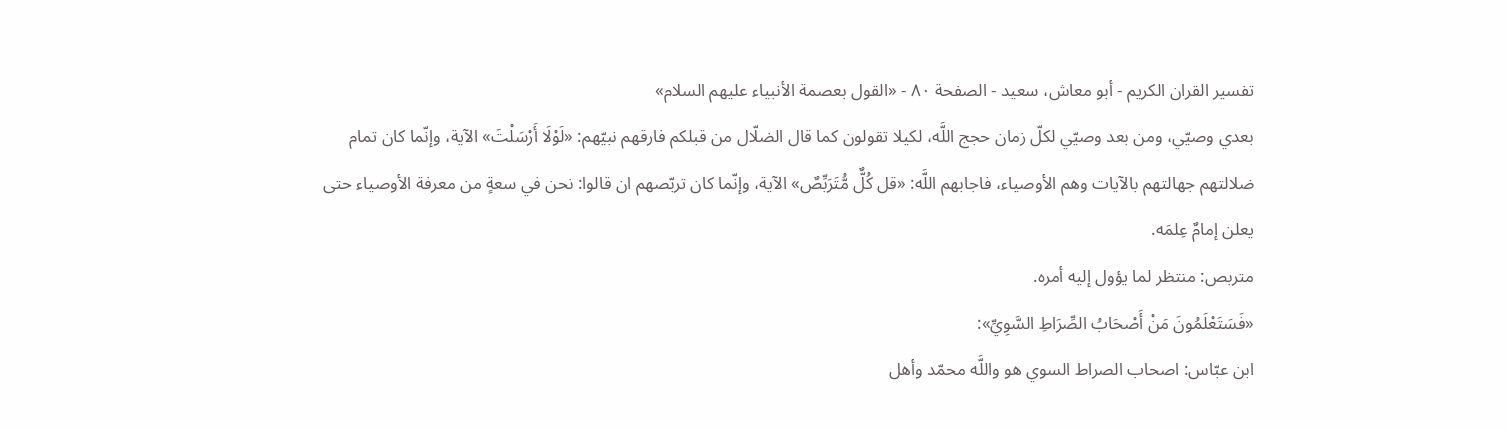تفسير القران الكريم - أبو معاش، سعيد - الصفحة ٨٠ - «القول بعصمة الأنبياء عليهم السلام»
بعدي وصيّي، ومن بعد وصيّي لكلّ زمان حجج اللَّه، لكيلا تقولون كما قال الضلّال من قبلكم فارقهم نبيّهم: «لَوْلَا أَرْسَلْتَ» الآية، وإنّما كان تمام ضلالتهم جهالتهم بالآيات وهم الأوصياء، فاجابهم اللَّه: «قل كُلٌّ مُّتَرَبِّصٌ» الآية، وإنّما كان تربّصهم ان قالوا: نحن في سعةٍ من معرفة الأوصياء حتى يعلن إمامٌ عِلمَه.
متربص: منتظر لما يؤول إليه أمره.
«فَسَتَعْلَمُونَ مَنْ أَصْحَابُ الصِّرَاطِ السَّوِيِّ»:
ابن عبّاس: اصحاب الصراط السوي هو واللَّه محمّد وأهل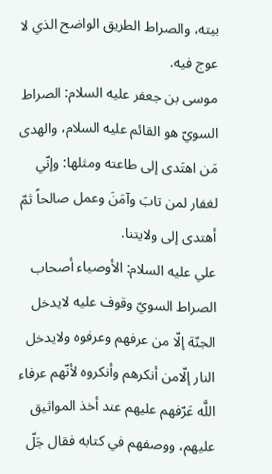بيته، والصراط الطريق الواضح الذي لا عوج فيه.
موسى بن جعفر عليه السلام: الصراط السويّ هو القائم عليه السلام، والهدى مَن اهتَدى إلى طاعته ومثلها: وإنّي لغفار لمن تابَ وآمَنَ وعمل صالحاً ثمّ أهتدى إلى ولايتنا.
علي عليه السلام: الأوصياء أصحاب الصراط السويّ وقوف عليه لايدخل الجنّة إلّا من عرفهم وعرفوه ولايدخل النار إلّامن أنكرهم وأنكروه لأنّهم عرفاء اللَّه عَرّفهم عليهم عند أخذ المواثيق عليهم، ووصفهم في كتابه فقال جَلّ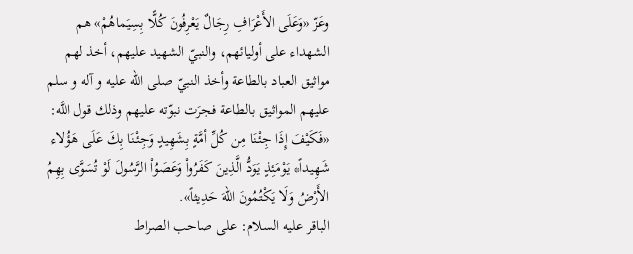وعَزّ «وَعَلَى الأَعْرَافِ رِجَالٌ يَعْرِفُونَ كُلًّا بِسِيَماهُمْ» هم الشهداء على أوليائهم، والنبيّ الشهيد عليهم، أخذ لهم مواثيق العباد بالطاعة وأخذ النبيّ صلى الله عليه و آله و سلم عليهم المواثيق بالطاعة فجرَت نبوّته عليهم وذلك قول اللَّه: «فَكَيْفَ إِذَا جِئْنَا مِن كُلِّ أمَّةٍ بِشَهِيدٍ وَجِئْنَا بِكَ عَلَى هَؤُلاء شَهِيداً* يَوْمَئِذٍ يَوَدُّ الَّذِينَ كَفَرُواْ وَعَصَوُاْ الرَّسُولَ لَوْ تُسَوَّى بِهِمُ الأَرْضُ وَلَا يَكْتُمُونَ اللّهَ حَدِيثاً».
الباقر عليه السلام: على صاحب الصراط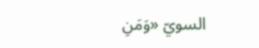السويّ «وَمَنِ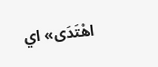اهْتَدَى» اي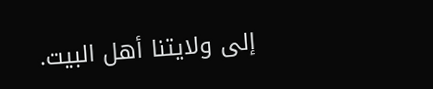إلى ولايتنا أهل البيت.